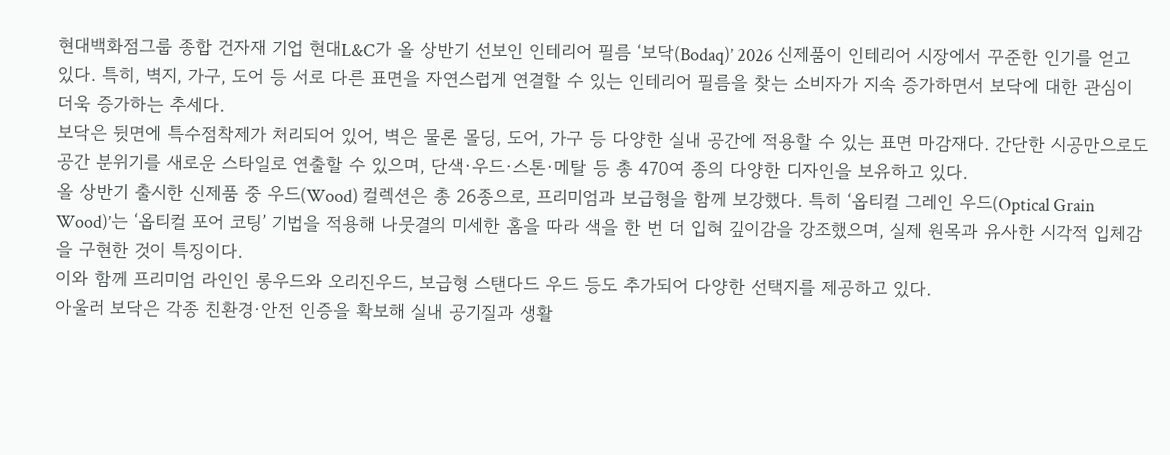현대백화점그룹 종합 건자재 기업 현대L&C가 올 상반기 선보인 인테리어 필름 ‘보닥(Bodaq)’ 2026 신제품이 인테리어 시장에서 꾸준한 인기를 얻고 있다. 특히, 벽지, 가구, 도어 등 서로 다른 표면을 자연스럽게 연결할 수 있는 인테리어 필름을 찾는 소비자가 지속 증가하면서 보닥에 대한 관심이 더욱 증가하는 추세다.
보닥은 뒷면에 특수점착제가 처리되어 있어, 벽은 물론 몰딩, 도어, 가구 등 다양한 실내 공간에 적용할 수 있는 표면 마감재다. 간단한 시공만으로도 공간 분위기를 새로운 스타일로 연출할 수 있으며, 단색·우드·스톤·메탈 등 총 470여 종의 다양한 디자인을 보유하고 있다.
올 상반기 출시한 신제품 중 우드(Wood) 컬렉션은 총 26종으로, 프리미엄과 보급형을 함께 보강했다. 특히 ‘옵티컬 그레인 우드(Optical Grain Wood)’는 ‘옵티컬 포어 코팅’ 기법을 적용해 나뭇결의 미세한 홈을 따라 색을 한 번 더 입혀 깊이감을 강조했으며, 실제 원목과 유사한 시각적 입체감을 구현한 것이 특징이다.
이와 함께 프리미엄 라인인 롱우드와 오리진우드, 보급형 스탠다드 우드 등도 추가되어 다양한 선택지를 제공하고 있다.
아울러 보닥은 각종 친환경·안전 인증을 확보해 실내 공기질과 생활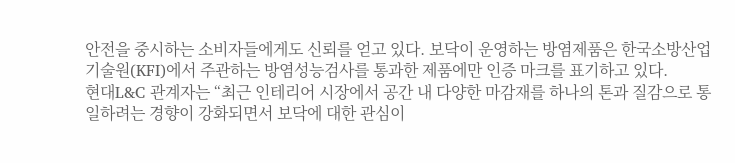안전을 중시하는 소비자들에게도 신뢰를 얻고 있다. 보닥이 운영하는 방염제품은 한국소방산업기술원(KFI)에서 주관하는 방염성능검사를 통과한 제품에만 인증 마크를 표기하고 있다.
현대L&C 관계자는 “최근 인테리어 시장에서 공간 내 다양한 마감재를 하나의 톤과 질감으로 통일하려는 경향이 강화되면서 보닥에 대한 관심이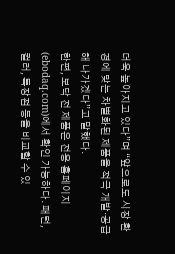더욱 높아지고 있다”며 “앞으로도 시장 환경에 맞는 차별화된 제품을 적극 개발·공급해 나가겠다”고 말했다.
한편, 보닥 전 제품은 전용 홈페이지(ebodaq.com)에서 확인 가능하다. 패턴, 컬러, 특장점 등을 비교할 수 있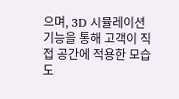으며, 3D 시뮬레이션 기능을 통해 고객이 직접 공간에 적용한 모습도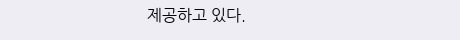제공하고 있다.